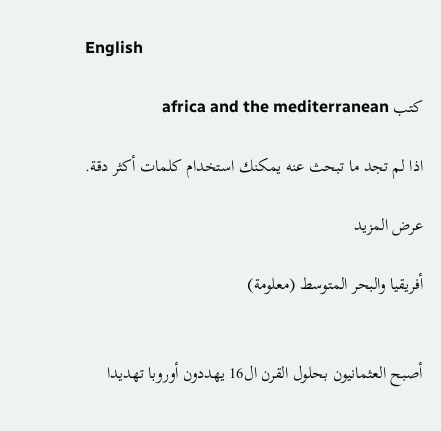English

كتب africa and the mediterranean

اذا لم تجد ما تبحث عنه يمكنك استخدام كلمات أكثر دقة.

عرض المزيد

أفريقيا والبحر المتوسط (معلومة)


أصبح العثمانيون بحلول القرن ال16 يهددون أوروبا تهديدا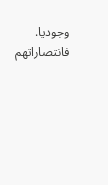وجوديا. فانتصاراتهم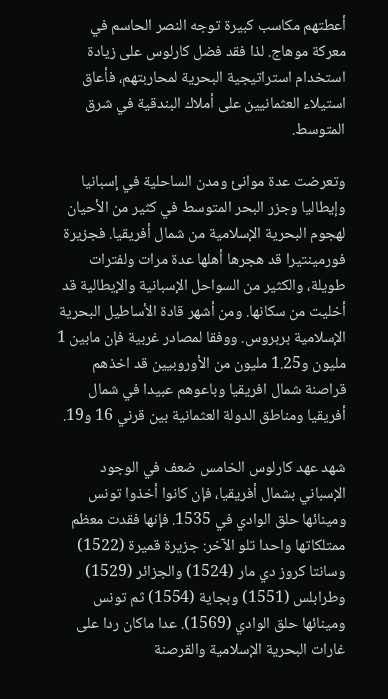أعطتهم مكاسب كبيرة توجه النصر الحاسم في معركة موهاج. لذا فقد فضل كارلوس على زيادة استخدام استراتيجية البحرية لمحاربتهم، فأعاق استيلاء العثمانيين على أملاك البندقية في شرق المتوسط.

وتعرضت عدة موانئ ومدن الساحلية في إسبانيا وإيطاليا وجزر البحر المتوسط في كثير من الأحيان لهجوم البحرية الإسلامية من شمال أفريقيا. فجزيرة فورمينتيرا قد هجرها أهلها عدة مرات ولفترات طويلة، والكثير من السواحل الإسبانية والإيطالية قد أخليت من سكانها. ومن أشهر قادة الأساطيل البحرية الإسلامية بربروس. ووفقا لمصادر غربية فإن مابين 1 مليون و1.25 مليون من الأوروبيين قد اخذهم قراصنة شمال افريقيا وباعوهم عبيدا في شمال أفريقيا ومناطق الدولة العثمانية بين قرني 16 و19.

شهد عهد كارلوس الخامس ضعف في الوجود الإسباني بشمال أفريقيا، فإن كانوا أخذوا تونس ومينائها حلق الوادي في 1535. فإنها فقدت معظم ممتلكاتها واحدا تلو الآخر: جزيرة قميرة (1522) وسانتا كروز دي مار (1524) والجزائر (1529) وطرابلس (1551) وبجاية (1554) ثم تونس ومينائها حلق الوادي (1569). عدا ماكان ردا على غارات البحرية الإسلامية والقرصنة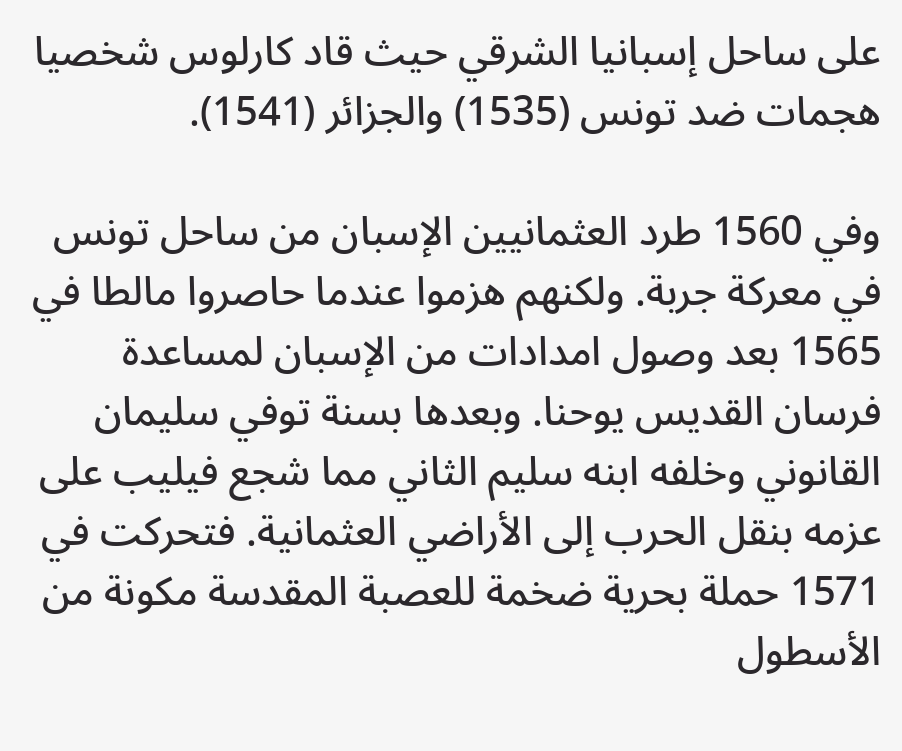على ساحل إسبانيا الشرقي حيث قاد كارلوس شخصيا هجمات ضد تونس (1535) والجزائر (1541).

وفي 1560 طرد العثمانيين الإسبان من ساحل تونس في معركة جربة. ولكنهم هزموا عندما حاصروا مالطا في 1565 بعد وصول امدادات من الإسبان لمساعدة فرسان القديس يوحنا. وبعدها بسنة توفي سليمان القانوني وخلفه ابنه سليم الثاني مما شجع فيليب على عزمه بنقل الحرب إلى الأراضي العثمانية. فتحركت في 1571 حملة بحرية ضخمة للعصبة المقدسة مكونة من الأسطول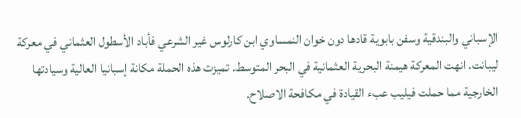الإسباني والبندقية وسفن بابوية قادها دون خوان النمساوي ابن كارلوس غير الشرعي فأباد الأسطول العثماني في معركة ليبانت. انهت المعركة هيمنة البحرية العثمانية في البحر المتوسط. تميزت هذه الحملة مكانة إسبانيا العالية وسيادتها الخارجية مما حملت فيليب عبء القيادة في مكافحة الاصلاح.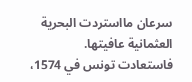سرعان مااستردت البحرية العثمانية عافيتها. فاستعادت تونس في 1574،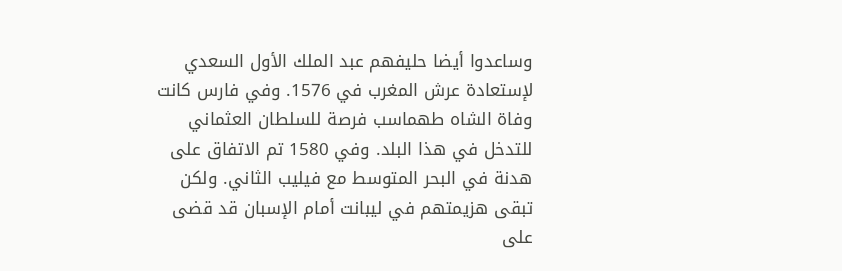وساعدوا أيضا حليفهم عبد الملك الأول السعدي لإستعادة عرش المغرب في 1576. وفي فارس كانت وفاة الشاه طهماسب فرصة للسلطان العثماني للتدخل في هذا البلد. وفي 1580 تم الاتفاق على هدنة في البحر المتوسط مع فيليب الثاني. ولكن تبقى هزيمتهم في ليبانت أمام الإسبان قد قضى على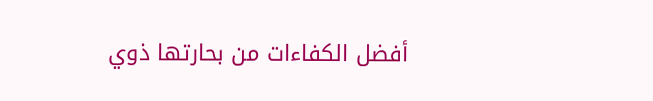أفضل الكفاءات من بحارتها ذوي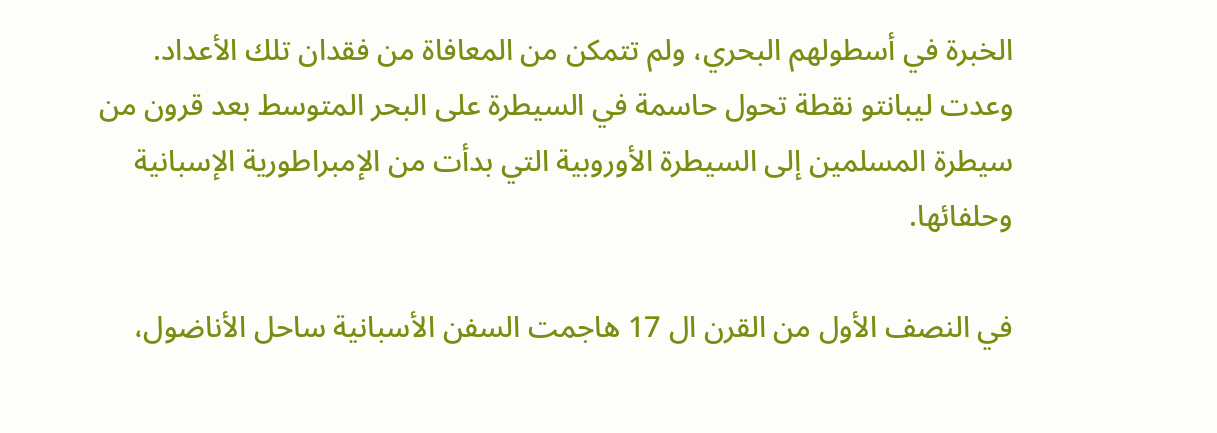الخبرة في أسطولهم البحري، ولم تتمكن من المعافاة من فقدان تلك الأعداد. وعدت ليبانتو نقطة تحول حاسمة في السيطرة على البحر المتوسط بعد قرون من سيطرة المسلمين إلى السيطرة الأوروبية التي بدأت من الإمبراطورية الإسبانية وحلفائها.

في النصف الأول من القرن ال 17 هاجمت السفن الأسبانية ساحل الأناضول،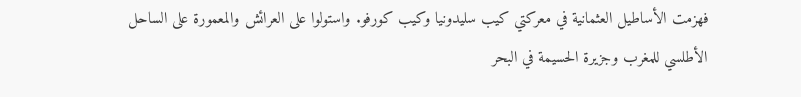فهزمت الأساطيل العثمانية في معركتي كيب سليدونيا وكيب كورفو. واستولوا على العرائش والمعمورة على الساحل الأطلسي للمغرب وجزيرة الحسيمة في البحر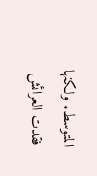المتوسط. ولكنها فقدت العرائش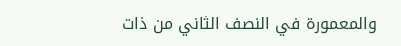والمعمورة في النصف الثاني من ذات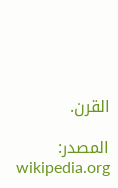القرن.

المصدر: wikipedia.org